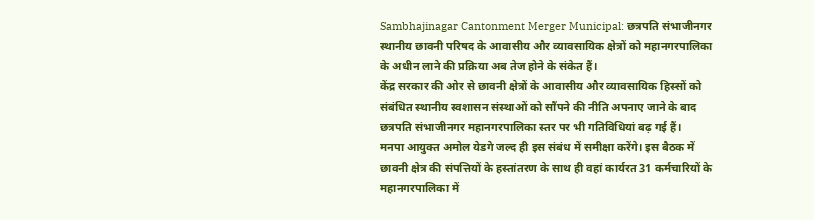Sambhajinagar Cantonment Merger Municipal: छत्रपति संभाजीनगर स्थानीय छावनी परिषद के आवासीय और व्यावसायिक क्षेत्रों को महानगरपालिका के अधीन लाने की प्रक्रिया अब तेज होने के संकेत हैं।
केंद्र सरकार की ओर से छावनी क्षेत्रों के आवासीय और व्यावसायिक हिस्सों को संबंधित स्थानीय स्वशासन संस्थाओं को सौंपने की नीति अपनाए जाने के बाद छत्रपति संभाजीनगर महानगरपालिका स्तर पर भी गतिविधियां बढ़ गई हैं।
मनपा आयुक्त अमोल येडगे जल्द ही इस संबंध में समीक्षा करेंगे। इस बैठक में छावनी क्षेत्र की संपत्तियों के हस्तांतरण के साथ ही वहां कार्यरत 31 कर्मचारियों के महानगरपालिका में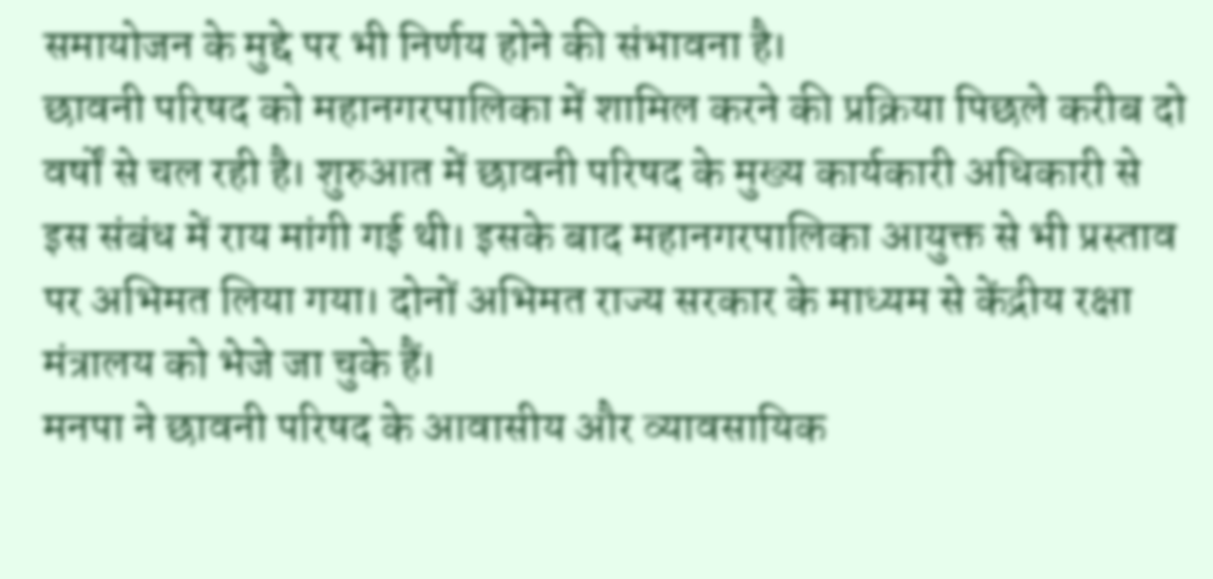समायोजन के मुद्दे पर भी निर्णय होने की संभावना है।
छावनी परिषद को महानगरपालिका में शामिल करने की प्रक्रिया पिछले करीब दो वर्षों से चल रही है। शुरुआत में छावनी परिषद के मुख्य कार्यकारी अधिकारी से इस संबंध में राय मांगी गई थी। इसके बाद महानगरपालिका आयुक्त से भी प्रस्ताव पर अभिमत लिया गया। दोनों अभिमत राज्य सरकार के माध्यम से केंद्रीय रक्षा मंत्रालय को भेजे जा चुके हैं।
मनपा ने छावनी परिषद के आवासीय और व्यावसायिक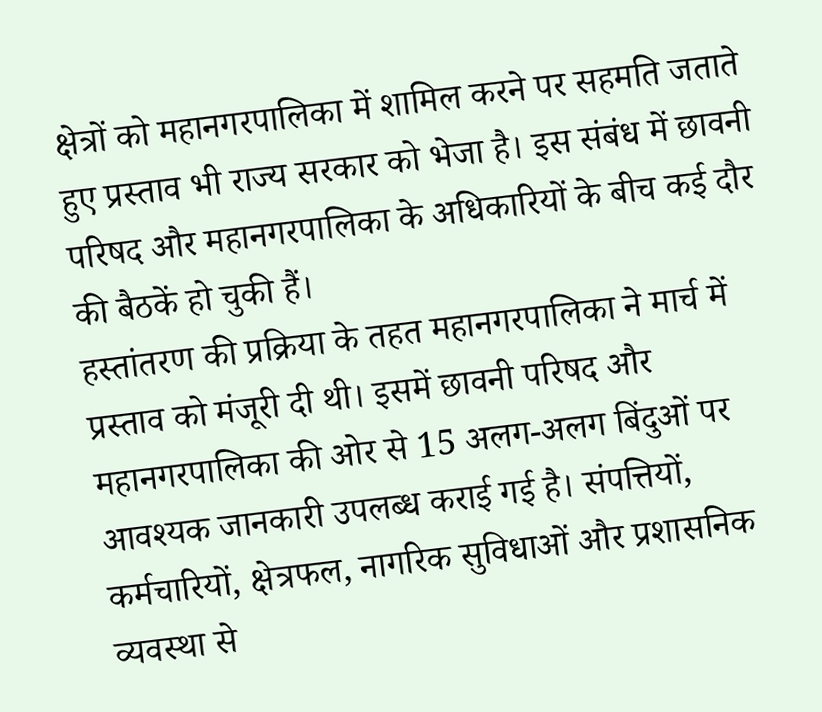क्षेत्रों को महानगरपालिका में शामिल करने पर सहमति जताते हुए प्रस्ताव भी राज्य सरकार को भेजा है। इस संबंध में छावनी परिषद और महानगरपालिका के अधिकारियों के बीच कई दौर की बैठकें हो चुकी हैं।
हस्तांतरण की प्रक्रिया के तहत महानगरपालिका ने मार्च में प्रस्ताव को मंजूरी दी थी। इसमें छावनी परिषद और महानगरपालिका की ओर से 15 अलग-अलग बिंदुओं पर आवश्यक जानकारी उपलब्ध कराई गई है। संपत्तियों, कर्मचारियों, क्षेत्रफल, नागरिक सुविधाओं और प्रशासनिक व्यवस्था से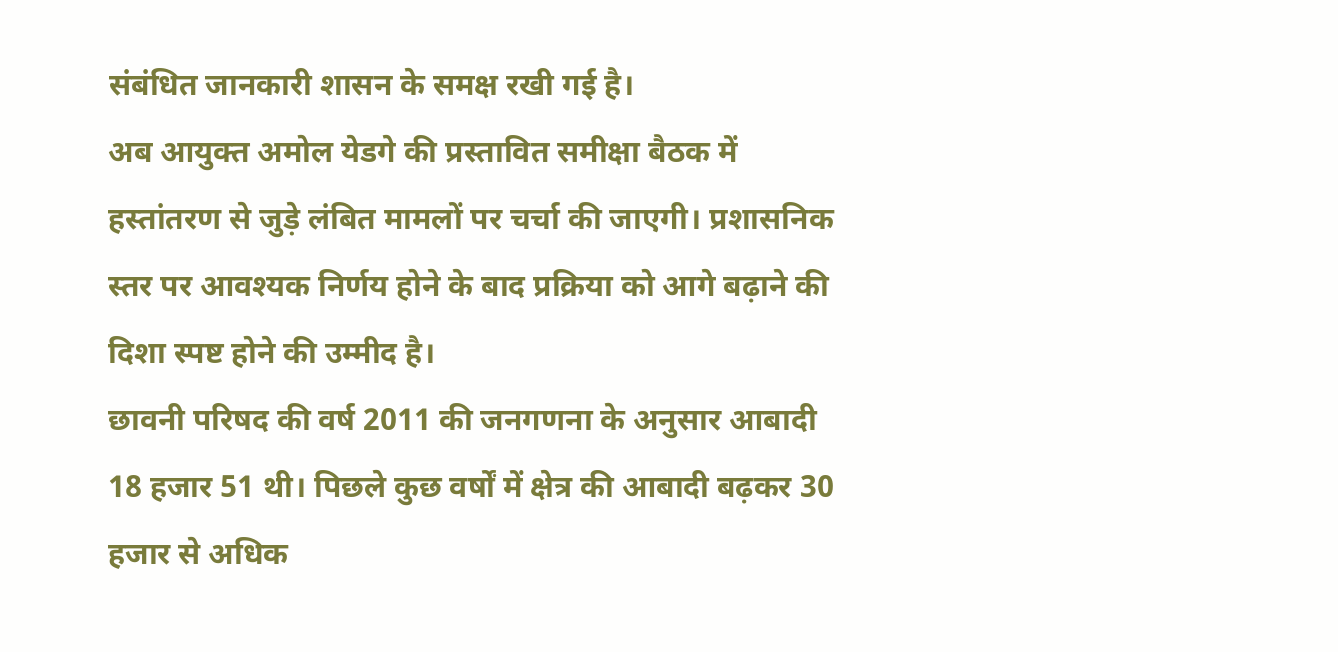संबंधित जानकारी शासन के समक्ष रखी गई है।
अब आयुक्त अमोल येडगे की प्रस्तावित समीक्षा बैठक में हस्तांतरण से जुड़े लंबित मामलों पर चर्चा की जाएगी। प्रशासनिक स्तर पर आवश्यक निर्णय होने के बाद प्रक्रिया को आगे बढ़ाने की दिशा स्पष्ट होने की उम्मीद है।
छावनी परिषद की वर्ष 2011 की जनगणना के अनुसार आबादी 18 हजार 51 थी। पिछले कुछ वर्षों में क्षेत्र की आबादी बढ़कर 30 हजार से अधिक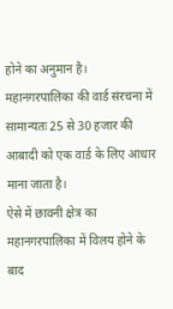होने का अनुमान है। महानगरपालिका की वार्ड संरचना में सामान्यतः 25 से 30 हजार की आबादी को एक वार्ड के लिए आधार माना जाता है।
ऐसे में छावनी क्षेत्र का महानगरपालिका में विलय होने के बाद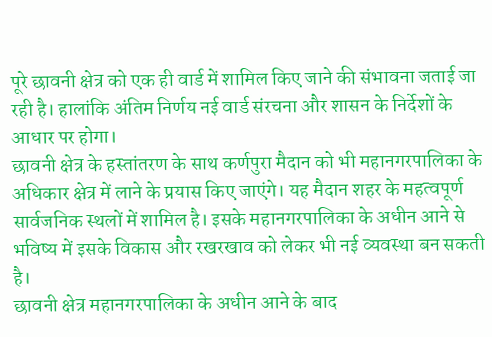पूरे छावनी क्षेत्र को एक ही वार्ड में शामिल किए जाने की संभावना जताई जा रही है। हालांकि अंतिम निर्णय नई वार्ड संरचना और शासन के निर्देशों के आधार पर होगा।
छावनी क्षेत्र के हस्तांतरण के साथ कर्णपुरा मैदान को भी महानगरपालिका के अधिकार क्षेत्र में लाने के प्रयास किए जाएंगे। यह मैदान शहर के महत्वपूर्ण सार्वजनिक स्थलों में शामिल है। इसके महानगरपालिका के अधीन आने से भविष्य में इसके विकास और रखरखाव को लेकर भी नई व्यवस्था बन सकती है।
छावनी क्षेत्र महानगरपालिका के अधीन आने के बाद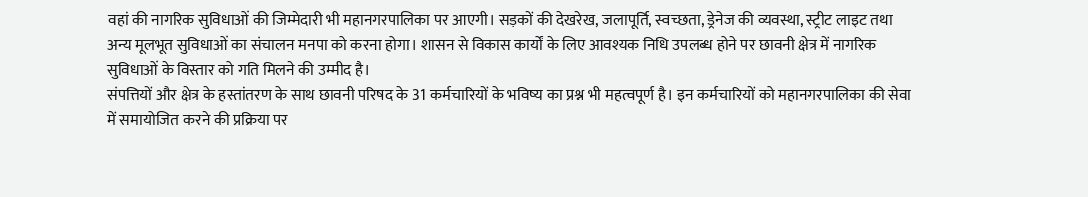वहां की नागरिक सुविधाओं की जिम्मेदारी भी महानगरपालिका पर आएगी। सड़कों की देखरेख, जलापूर्ति, स्वच्छता, ड्रेनेज की व्यवस्था, स्ट्रीट लाइट तथा अन्य मूलभूत सुविधाओं का संचालन मनपा को करना होगा। शासन से विकास कार्यों के लिए आवश्यक निधि उपलब्ध होने पर छावनी क्षेत्र में नागरिक सुविधाओं के विस्तार को गति मिलने की उम्मीद है।
संपत्तियों और क्षेत्र के हस्तांतरण के साथ छावनी परिषद के 31 कर्मचारियों के भविष्य का प्रश्न भी महत्वपूर्ण है। इन कर्मचारियों को महानगरपालिका की सेवा में समायोजित करने की प्रक्रिया पर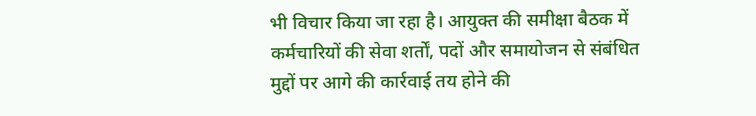भी विचार किया जा रहा है। आयुक्त की समीक्षा बैठक में कर्मचारियों की सेवा शर्तों, पदों और समायोजन से संबंधित मुद्दों पर आगे की कार्रवाई तय होने की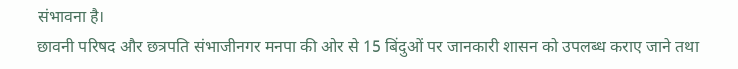संभावना है।
छावनी परिषद और छत्रपति संभाजीनगर मनपा की ओर से 15 बिंदुओं पर जानकारी शासन को उपलब्ध कराए जाने तथा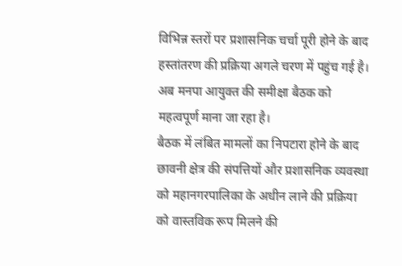विभिन्न स्तरों पर प्रशासनिक चर्चा पूरी होने के बाद हस्तांतरण की प्रक्रिया अगले चरण में पहुंच गई है। अब मनपा आयुक्त की समीक्षा बैठक को महत्वपूर्ण माना जा रहा है।
बैठक में लंबित मामलों का निपटारा होने के बाद छावनी क्षेत्र की संपत्तियों और प्रशासनिक व्यवस्था को महानगरपालिका के अधीन लाने की प्रक्रिया को वास्तविक रूप मिलने की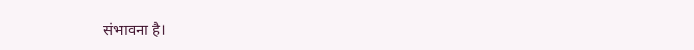संभावना है।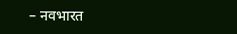– नवभारत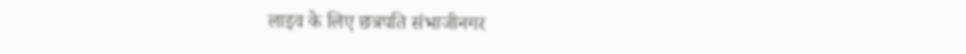लाइव के लिए छत्रपति संभाजीनगर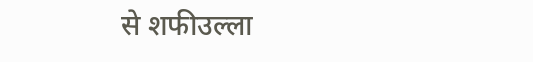से शफीउल्ला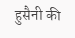हुसैनी की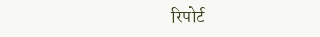रिपोर्ट